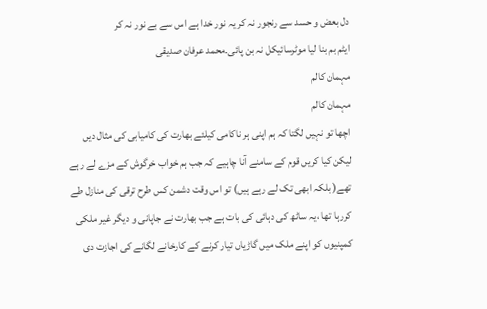دل بعض و حسد سے رنجور نہ کر یہ نور خدا ہے اس سے بے نور نہ کر
ایٹم بم بنا لیا موٹرسائیکل نہ بن پائی۔محمد عرفان صدیقی
مہمان کالم
مہمان کالم
اچھا تو نہیں لگتا کہ ہم اپنی ہر ناکامی کیلئے بھارت کی کامیابی کی مثال دیں لیکن کیا کریں قوم کے سامنے آنا چاہیے کہ جب ہم خواب خرگوش کے مزے لے رہے تھے( بلکہ ابھی تک لے رہے ہیں) تو اس وقت دشمن کس طرح ترقی کی منازل طے کررہا تھا ،یہ ساٹھ کی دہائی کی بات ہے جب بھارت نے جاپانی و دیگر غیر ملکی کمپنیوں کو اپنے ملک میں گاڑیاں تیار کرنے کے کارخانے لگانے کی اجازت دی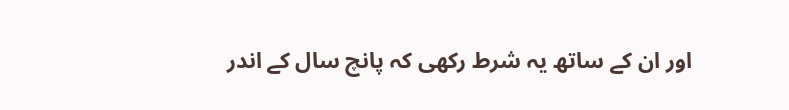اور ان کے ساتھ یہ شرط رکھی کہ پانچ سال کے اندر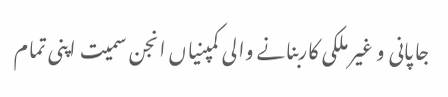جاپانی و غیر ملکی کاربنانے والی کمپنیاں انجن سمیت اپنی تمام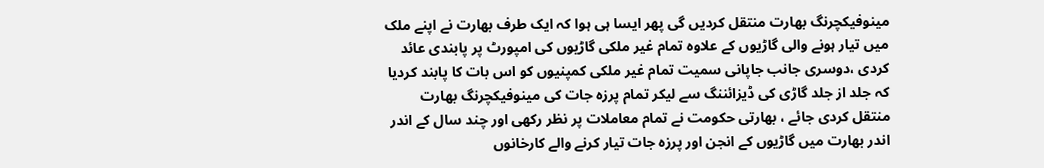مینوفیکچرنگ بھارت منتقل کردیں گی پھر ایسا ہی ہوا کہ ایک طرف بھارت نے اپنے ملک میں تیار ہونے والی گاڑیوں کے علاوہ تمام غیر ملکی گاڑیوں کی امپورٹ پر پابندی عائد کردی ،دوسری جانب جاپانی سمیت تمام غیر ملکی کمپنیوں کو اس بات کا پابند کردیا کہ جلد از جلد گاڑی کی ڈیزائننگ سے لیکر تمام پرزہ جات کی مینوفیکچرنگ بھارت منتقل کردی جائے ، بھارتی حکومت نے تمام معاملات پر نظر رکھی اور چند سال کے اندر اندر بھارت میں گاڑیوں کے انجن اور پرزہ جات تیار کرنے والے کارخانوں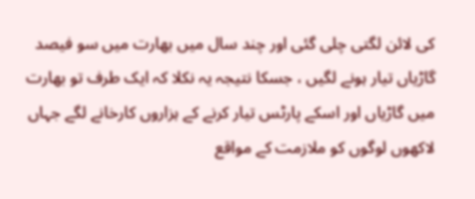کی لائن لگتی چلی گئی اور چند سال میں بھارت میں سو فیصد گاڑیاں تیار ہونے لگیں ، جسکا نتیجہ یہ نکلا کہ ایک طرف تو بھارت میں گاڑیاں اور اسکے پارٹس تیار کرنے کے ہزاروں کارخانے لگے جہاں لاکھوں لوگوں کو ملازمت کے مواقع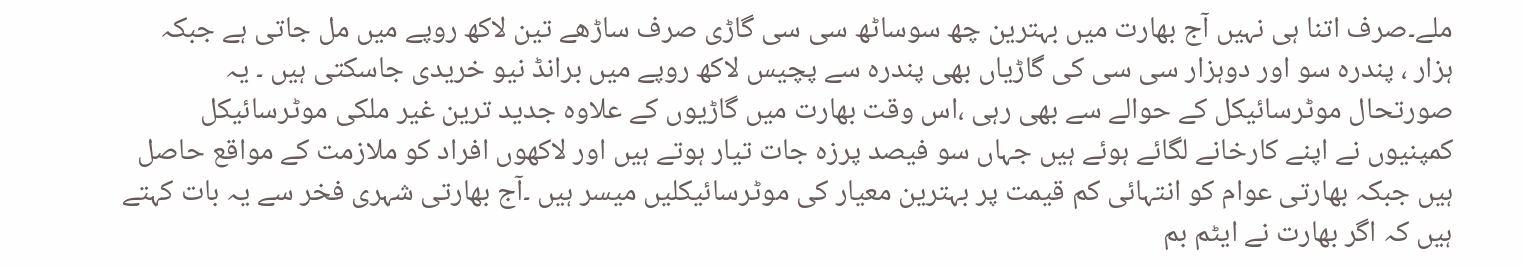ملے۔صرف اتنا ہی نہیں آج بھارت میں بہترین چھ سوساٹھ سی سی گاڑی صرف ساڑھے تین لاکھ روپے میں مل جاتی ہے جبکہ ہزار ، پندرہ سو اور دوہزار سی سی کی گاڑیاں بھی پندرہ سے پچیس لاکھ روپے میں برانڈ نیو خریدی جاسکتی ہیں ۔ یہ صورتحال موٹرسائیکل کے حوالے سے بھی رہی ،اس وقت بھارت میں گاڑیوں کے علاوہ جدید ترین غیر ملکی موٹرسائیکل کمپنیوں نے اپنے کارخانے لگائے ہوئے ہیں جہاں سو فیصد پرزہ جات تیار ہوتے ہیں اور لاکھوں افراد کو ملازمت کے مواقع حاصل ہیں جبکہ بھارتی عوام کو انتہائی کم قیمت پر بہترین معیار کی موٹرسائیکلیں میسر ہیں ۔آج بھارتی شہری فخر سے یہ بات کہتے ہیں کہ اگر بھارت نے ایٹم بم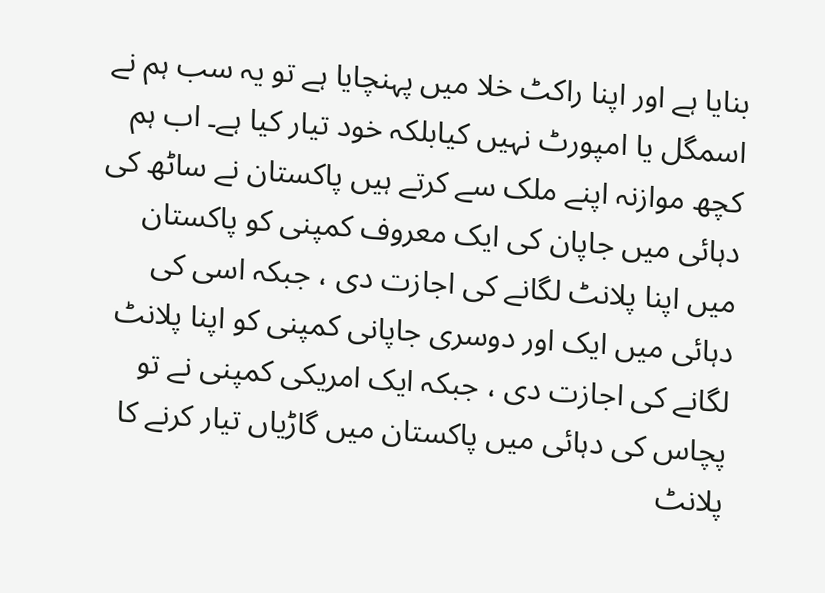بنایا ہے اور اپنا راکٹ خلا میں پہنچایا ہے تو یہ سب ہم نے اسمگل یا امپورٹ نہیں کیابلکہ خود تیار کیا ہے۔ اب ہم کچھ موازنہ اپنے ملک سے کرتے ہیں پاکستان نے ساٹھ کی دہائی میں جاپان کی ایک معروف کمپنی کو پاکستان میں اپنا پلانٹ لگانے کی اجازت دی ، جبکہ اسی کی
دہائی میں ایک اور دوسری جاپانی کمپنی کو اپنا پلانٹ لگانے کی اجازت دی ، جبکہ ایک امریکی کمپنی نے تو پچاس کی دہائی میں پاکستان میں گاڑیاں تیار کرنے کا پلانٹ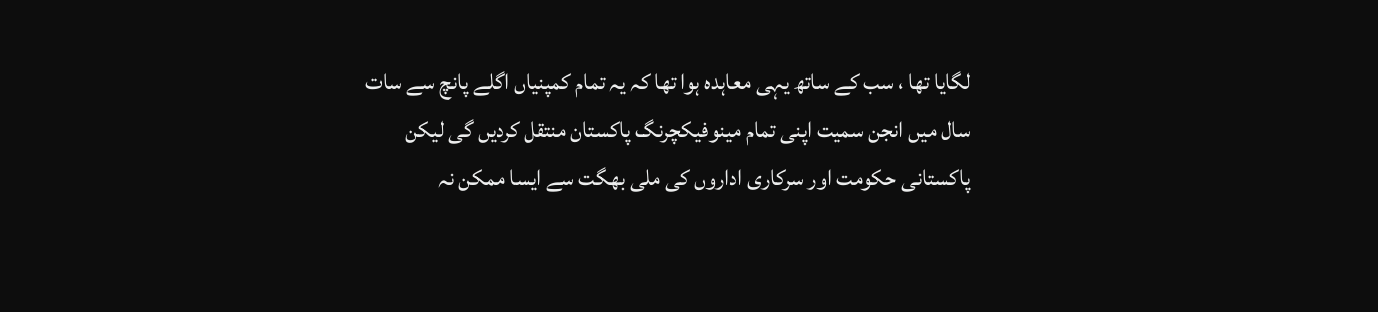لگایا تھا ، سب کے ساتھ یہی معاہدہ ہوا تھا کہ یہ تمام کمپنیاں اگلے پانچ سے سات سال میں انجن سمیت اپنی تمام مینوفیکچرنگ پاکستان منتقل کردیں گی لیکن پاکستانی حکومت اور سرکاری اداروں کی ملی بھگت سے ایسا ممکن نہ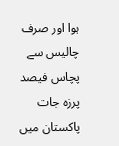ہوا اور صرف چالیس سے پچاس فیصد پرزہ جات پاکستان میں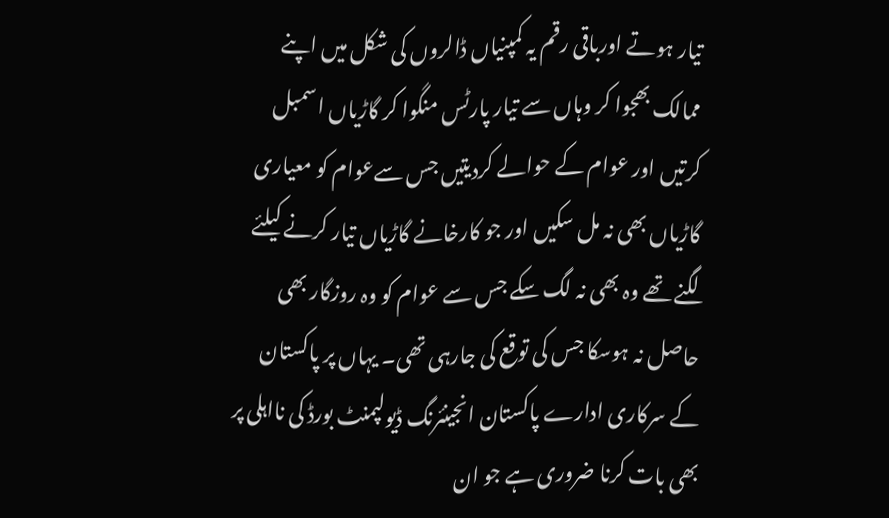تیار ہوتے اورباقی رقم یہ کمپنیاں ڈالروں کی شکل میں اپنے ممالک بھجوا کر وہاں سے تیار پارٹس منگوا کر گاڑیاں اسمبل کرتیں اور عوام کے حوالے کردیتیں جس سےعوام کو معیاری گاڑیاں بھی نہ مل سکیں اور جو کارخانے گاڑیاں تیار کرنے کیلئے لگنے تھے وہ بھی نہ لگ سکے جس سے عوام کو وہ روزگار بھی حاصل نہ ہوسکا جس کی توقع کی جارہی تھی۔ یہاں پر پاکستان کے سرکاری ادارے پاکستان انجینئرنگ ڈیولپمنٹ بورڈ کی نااہلی پر بھی بات کرنا ضروری ہے جو ان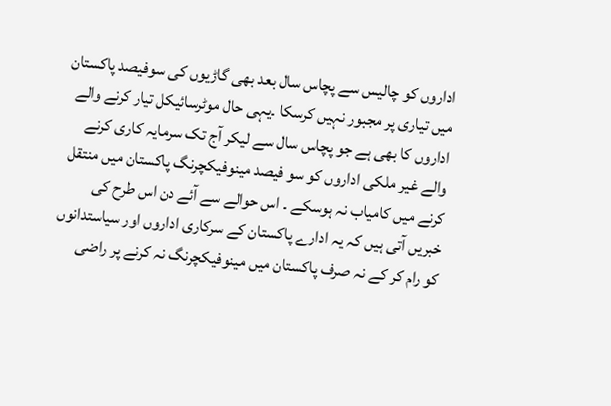اداروں کو چالیس سے پچاس سال بعد بھی گاڑیوں کی سوفیصد پاکستان میں تیاری پر مجبور نہیں کرسکا ۔یہی حال موٹرسائیکل تیار کرنے والے اداروں کا بھی ہے جو پچاس سال سے لیکر آج تک سرمایہ کاری کرنے والے غیر ملکی اداروں کو سو فیصد مینوفیکچرنگ پاکستان میں منتقل کرنے میں کامیاب نہ ہوسکے ۔ اس حوالے سے آئے دن اس طرح کی خبریں آتی ہیں کہ یہ ادارے پاکستان کے سرکاری اداروں اور سیاستدانوں کو رام کر کے نہ صرف پاکستان میں مینوفیکچرنگ نہ کرنے پر راضی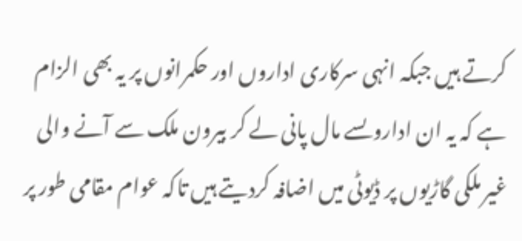کرتے ہیں جبکہ انہی سرکاری اداروں اور حکمرانوں پر یہ بھی الزام ہے کہ یہ ان اداروںسے مال پانی لے کر بیرون ملک سے آنے والی غیر ملکی گاڑیوں پر ڈیوٹی میں اضافہ کردیتے ہیں تاکہ عوام مقامی طور پر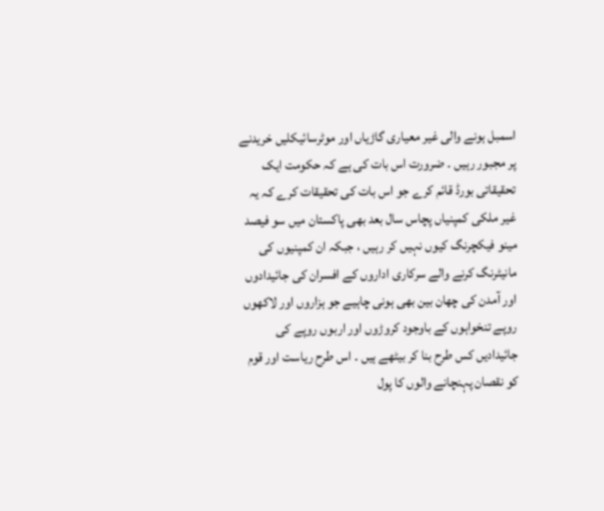اسمبل ہونے والی غیر معیاری گاڑیاں اور موٹرسائیکلیں خریدنے پر مجبور رہیں ۔ ضرورت اس بات کی ہے کہ حکومت ایک تحقیقاتی بورڈ قائم کرے جو اس بات کی تحقیقات کرے کہ یہ غیر ملکی کمپنیاں پچاس سال بعد بھی پاکستان میں سو فیصد مینو فیکچرنگ کیوں نہیں کر رہیں ، جبکہ ان کمپنیوں کی مانیٹرنگ کرنے والے سرکاری اداروں کے افسران کی جائیدادوں اور آمدن کی چھان بین بھی ہونی چاہیے جو ہزاروں اور لاکھوں روپے تنخواہوں کے باوجود کروڑوں اور اربوں روپے کی جائیدادیں کس طرح بنا کر بیٹھے ہیں ۔ اس طرح ریاست اور قوم کو نقصان پہنچانے والوں کا پول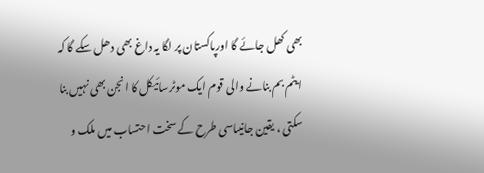بھی کھل جائے گا اورپاکستان پر لگا یہ داغ بھی دھل سکے گا کہ ایٹم بم بنانے والی قوم ایک موٹرسائیکل کا انجن بھی نہیں بنا سکتی ، یقین جانیںاسی طرح کے سخت احتساب میں ملک و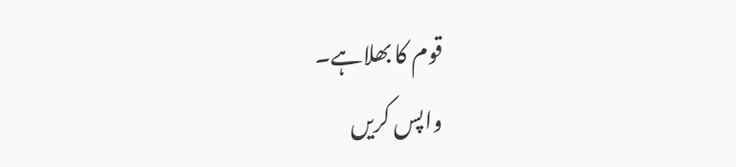قوم کا بھلاہے۔
واپس کریں